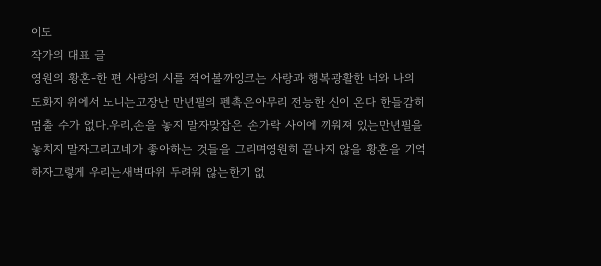이도
작가의 대표 글
영원의 황혼-한 편 사랑의 시를 적어볼까잉크는 사랑과 행복광활한 너와 나의 도화지 위에서 노니는고장난 만년필의 펜촉은아무리 전능한 신이 온다 한들감히 멈출 수가 없다.우리,손을 놓지 말자맞잡은 손가락 사이에 끼워져 있는만년필을 놓치지 말자그리고네가 좋아하는 것들을 그리며영원히 끝나지 않을 황혼을 기억하자그렇게 우리는새벽따위 두려워 않는한기 없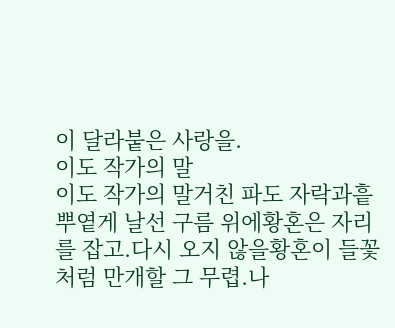이 달라붙은 사랑을.
이도 작가의 말
이도 작가의 말거친 파도 자락과흩뿌옅게 날선 구름 위에황혼은 자리를 잡고.다시 오지 않을황혼이 들꽃처럼 만개할 그 무렵.나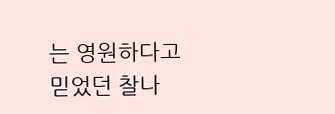는 영원하다고 믿었던 찰나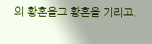의 황혼을그 황혼을 기리고.